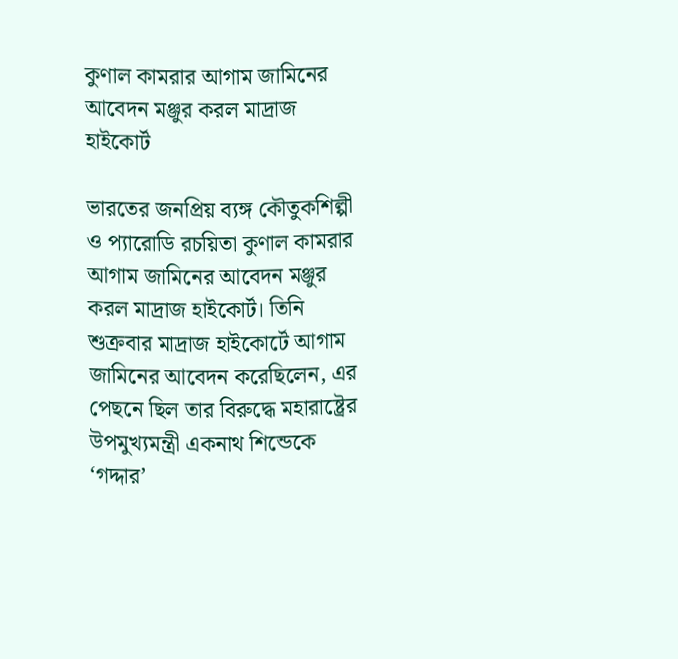কুণাল কামরার আগাম জামিনের আবেদন মঞ্জুর করল মাদ্রাজ হাইকোর্ট

ভারতের জনপ্রিয় ব্যঙ্গ কৌতুকশিল্পী ও প্যারোডি রচয়িতা কুণাল কামরার আগাম জামিনের আবেদন মঞ্জুর করল মাদ্রাজ হাইকোর্ট। তিনি শুক্রবার মাদ্রাজ হাইকোর্টে আগাম জামিনের আবেদন করেছিলেন, এর পেছনে ছিল তার বিরুদ্ধে মহারাষ্ট্রের উপমুখ্যমন্ত্রী একনাথ শিন্ডেকে ‘গদ্দার’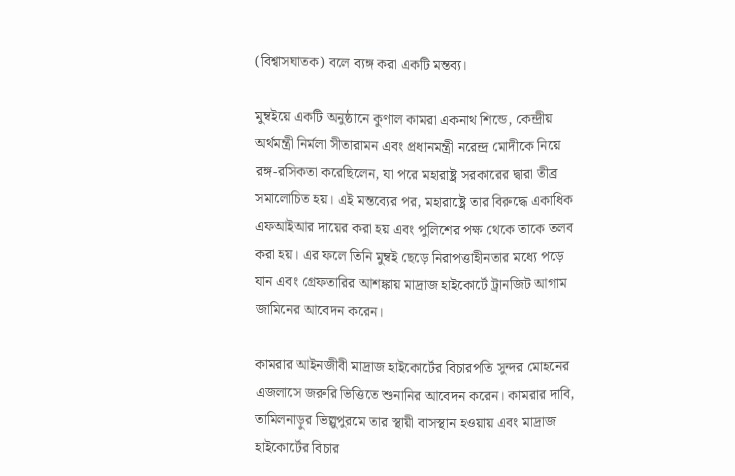(বিশ্বাসঘাতক) বলে ব্যঙ্গ করা একটি মন্তব্য।

মুম্বইয়ে একটি অনুষ্ঠানে কুণাল কামরা একনাথ শিন্ডে, কেন্দ্রীয় অর্থমন্ত্রী নির্মলা সীতারামন এবং প্রধানমন্ত্রী নরেন্দ্র মোদীকে নিয়ে রঙ্গ-রসিকতা করেছিলেন, যা পরে মহারাষ্ট্র সরকারের দ্বারা তীব্র সমালোচিত হয়। এই মন্তব্যের পর, মহারাষ্ট্রে তার বিরুদ্ধে একাধিক এফআইআর দায়ের করা হয় এবং পুলিশের পক্ষ থেকে তাকে তলব করা হয়। এর ফলে তিনি মুম্বই ছেড়ে নিরাপত্তাহীনতার মধ্যে পড়ে যান এবং গ্রেফতারির আশঙ্কায় মাদ্রাজ হাইকোর্টে ট্রানজিট আগাম জামিনের আবেদন করেন।

কামরার আইনজীবী মাদ্রাজ হাইকোর্টের বিচারপতি সুন্দর মোহনের এজলাসে জরুরি ভিত্তিতে শুনানির আবেদন করেন। কামরার দাবি, তামিলনাড়ুর ভিল্লুপুরমে তার স্থায়ী বাসস্থান হওয়ায় এবং মাদ্রাজ হাইকোর্টের বিচার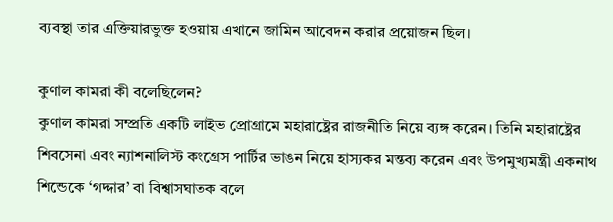ব্যবস্থা তার এক্তিয়ারভুক্ত হওয়ায় এখানে জামিন আবেদন করার প্রয়োজন ছিল।

কুণাল কামরা কী বলেছিলেন?
কুণাল কামরা সম্প্রতি একটি লাইভ প্রোগ্রামে মহারাষ্ট্রের রাজনীতি নিয়ে ব্যঙ্গ করেন। তিনি মহারাষ্ট্রের শিবসেনা এবং ন্যাশনালিস্ট কংগ্রেস পার্টির ভাঙন নিয়ে হাস্যকর মন্তব্য করেন এবং উপমুখ্যমন্ত্রী একনাথ শিন্ডেকে ‘গদ্দার’ বা বিশ্বাসঘাতক বলে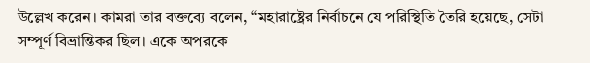উল্লেখ করেন। কামরা তার বক্তব্যে বলেন, “মহারাষ্ট্রের নির্বাচনে যে পরিস্থিতি তৈরি হয়েছে, সেটা সম্পূর্ণ বিভ্রান্তিকর ছিল। একে অপরকে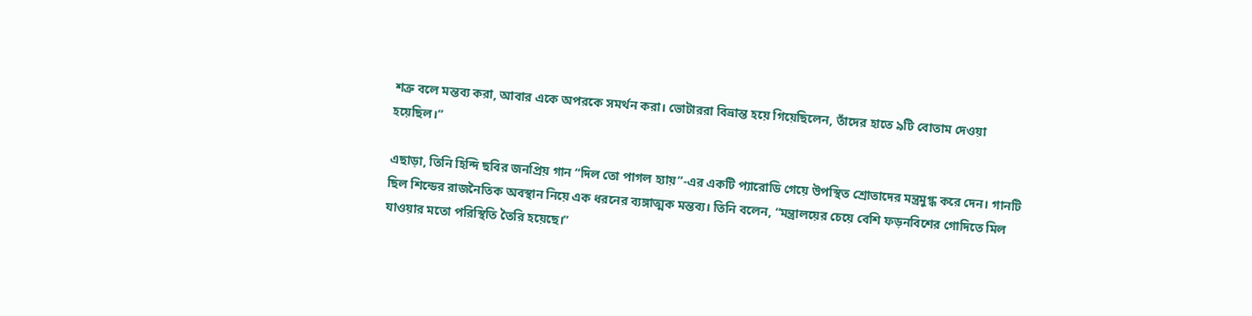শত্রু বলে মন্তব্য করা, আবার একে অপরকে সমর্থন করা। ভোটাররা বিভ্রান্ত হয়ে গিয়েছিলেন, তাঁদের হাতে ৯টি বোতাম দেওয়া হয়েছিল।”

এছাড়া, তিনি হিন্দি ছবির জনপ্রিয় গান “দিল তো পাগল হ্যায়”-এর একটি প্যারোডি গেয়ে উপস্থিত শ্রোতাদের মন্ত্রমুগ্ধ করে দেন। গানটি ছিল শিন্ডের রাজনৈতিক অবস্থান নিয়ে এক ধরনের ব্যঙ্গাত্মক মন্তব্য। তিনি বলেন, “মন্ত্রালয়ের চেয়ে বেশি ফড়নবিশের গোদিতে মিল যাওয়ার মতো পরিস্থিতি তৈরি হয়েছে।”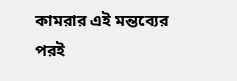কামরার এই মন্তব্যের পরই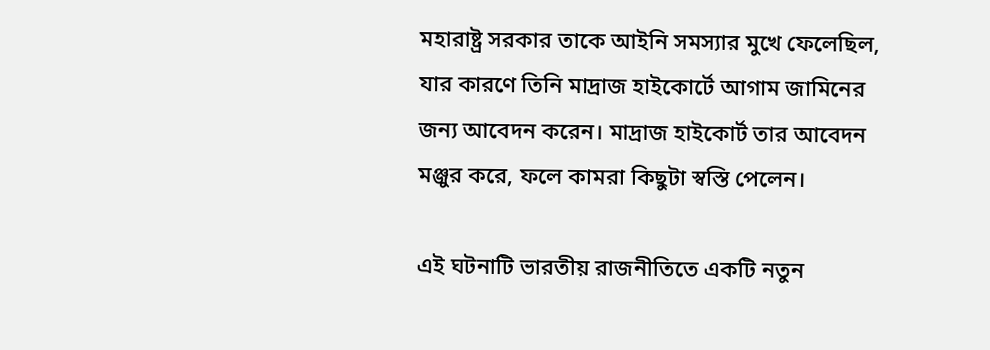মহারাষ্ট্র সরকার তাকে আইনি সমস্যার মুখে ফেলেছিল, যার কারণে তিনি মাদ্রাজ হাইকোর্টে আগাম জামিনের জন্য আবেদন করেন। মাদ্রাজ হাইকোর্ট তার আবেদন মঞ্জুর করে, ফলে কামরা কিছুটা স্বস্তি পেলেন।

এই ঘটনাটি ভারতীয় রাজনীতিতে একটি নতুন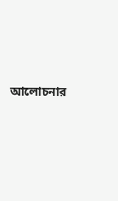আলোচনার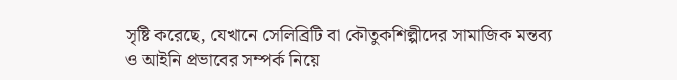সৃষ্টি করেছে, যেখানে সেলিব্রিটি বা কৌতুকশিল্পীদের সামাজিক মন্তব্য ও আইনি প্রভাবের সম্পর্ক নিয়ে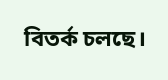বিতর্ক চলছে।